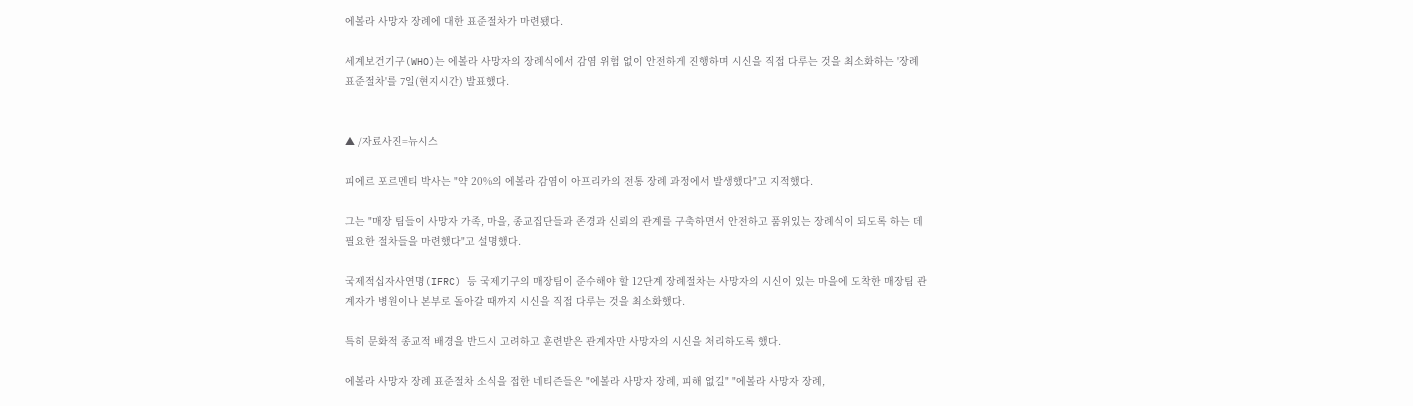에볼라 사망자 장례에 대한 표준절차가 마련됐다.

세계보건기구(WHO)는 에볼라 사망자의 장례식에서 감염 위험 없이 안전하게 진행하며 시신을 직접 다루는 것을 최소화하는 '장례 표준절차'를 7일(현지시간) 발표했다.


▲ /자료사진=뉴시스

피에르 포르멘티 박사는 "약 20%의 에볼라 감염이 아프리카의 전통 장례 과정에서 발생했다"고 지적했다.

그는 "매장 팀들이 사망자 가족, 마을, 종교집단들과 존경과 신뢰의 관계를 구축하면서 안전하고 품위있는 장례식이 되도록 하는 데 필요한 절차들을 마련했다"고 설명했다.

국제적십자사연명(IFRC) 등 국제기구의 매장팀이 준수해야 할 12단계 장례절차는 사망자의 시신이 있는 마을에 도착한 매장팀 관계자가 병원이나 본부로 돌아갈 때까지 시신을 직접 다루는 것을 최소화했다.

특히 문화적 종교적 배경을 반드시 고려하고 훈련받은 관계자만 사망자의 시신을 처리하도록 했다.

에볼라 사망자 장례 표준절차 소식을 접한 네티즌들은 "에볼라 사망자 장례, 피해 없길" "에볼라 사망자 장례,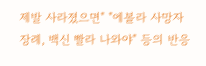제발 사라졌으면" "에볼라 사망자 장례, 백신 빨라 나와야" 등의 반응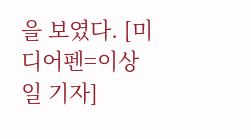을 보였다. [미디어펜=이상일 기자]